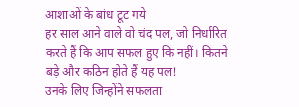आशाओं के बांध टूट गये
हर साल आने वाले वो चंद पल, जो निर्धारित करते हैं कि आप सफल हुए कि नहीं। कितने बड़े और कठिन होते हैं यह पल!
उनके लिए जिन्होंने सफलता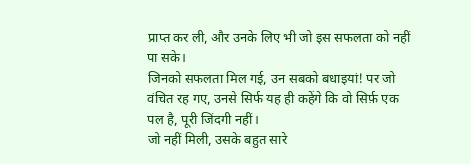प्राप्त कर ली, और उनके लिए भी जो इस सफलता को नहीं पा सके।
जिनको सफलता मिल गई, उन सबको बधाइयां! पर जो वंचित रह गए, उनसे सिर्फ यह ही कहेंगे कि वो सिर्फ़ एक पल है, पूरी जिंदगी नहीं।
जो नहीं मिली, उसके बहुत सारे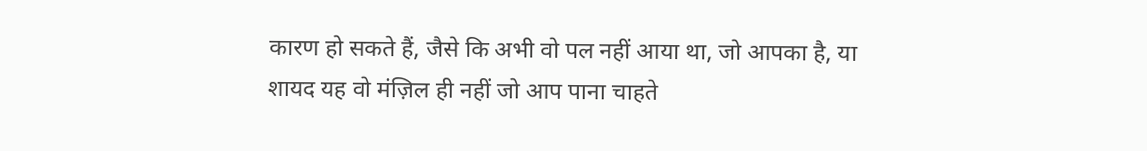कारण हो सकते हैं, जैसे कि अभी वो पल नहीं आया था, जो आपका है, या शायद यह वो मंज़िल ही नहीं जो आप पाना चाहते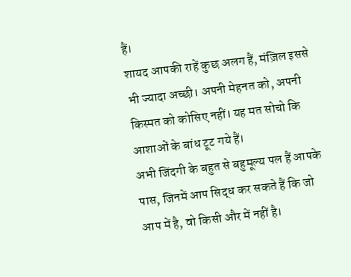हैं।
शायद आपकी राहें कुछ अलग हैं, मंज़िल इससे भी ज्यादा अच्छी। अपनी मेहनत को, अपनी किस्मत को कोसिए नहीं। यह मत सोचो कि आशाओं के बांध टूट गये हैं।
अभी जिंदगी के बहुत से बहुमूल्य पल हैं आपके पास, जिनमें आप सिद्ध कर सकते हैं कि जो आप में है, वो किसी और में नहीं है।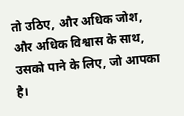तो उठिए, और अधिक जोश, और अधिक विश्वास के साथ, उसको पाने के लिए, जो आपका है।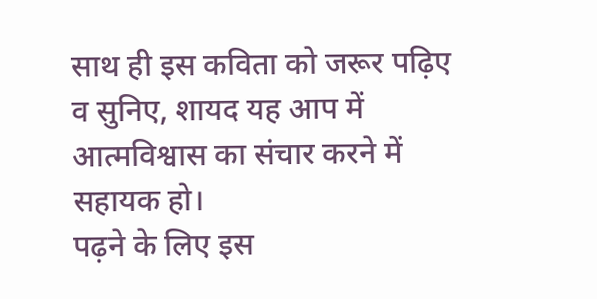साथ ही इस कविता को जरूर पढ़िए व सुनिए, शायद यह आप में आत्मविश्वास का संचार करने में सहायक हो।
पढ़ने के लिए इस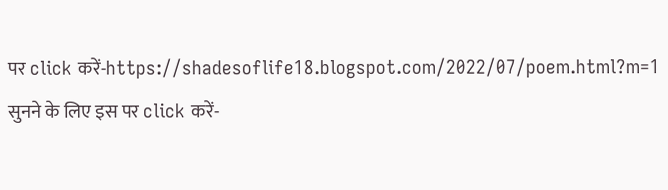पर click करें-https://shadesoflife18.blogspot.com/2022/07/poem.html?m=1
सुनने के लिए इस पर click करें-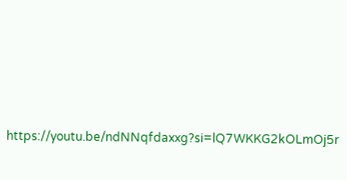https://youtu.be/ndNNqfdaxxg?si=lQ7WKKG2kOLmOj5r